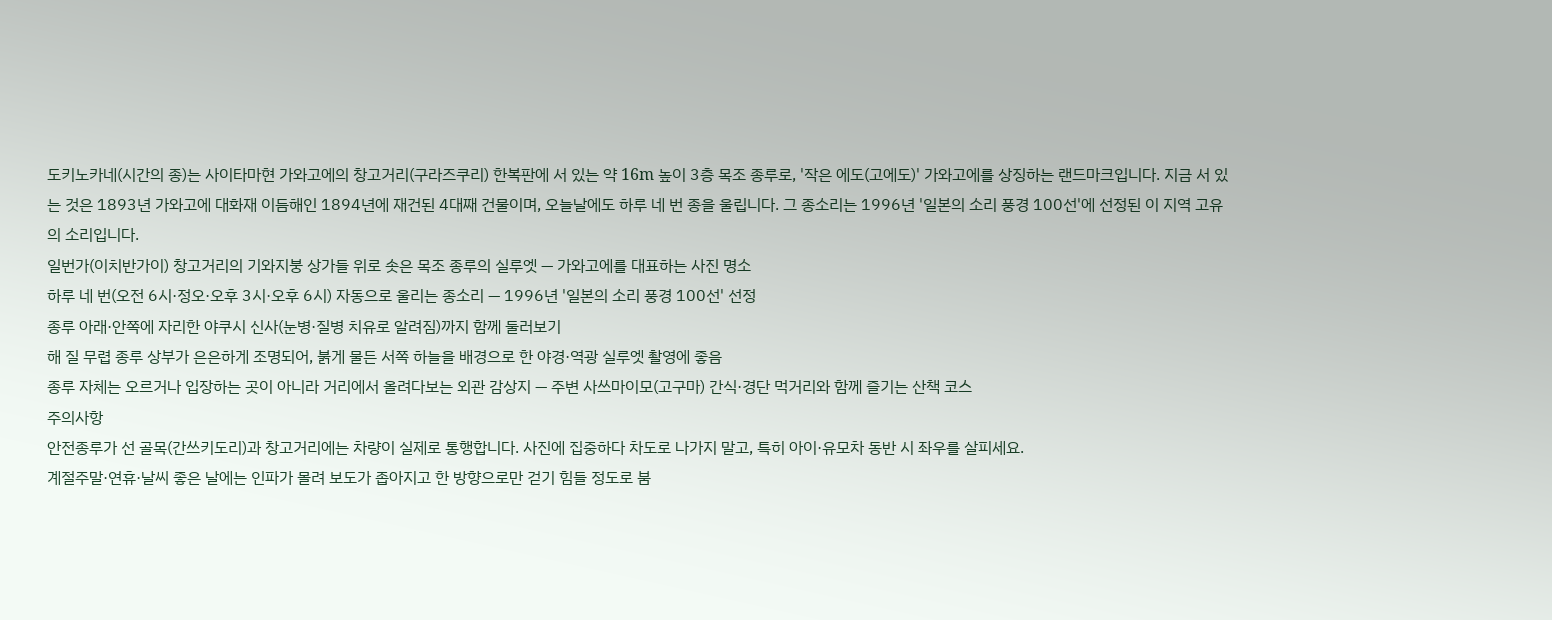도키노카네(시간의 종)는 사이타마현 가와고에의 창고거리(구라즈쿠리) 한복판에 서 있는 약 16m 높이 3층 목조 종루로, '작은 에도(고에도)' 가와고에를 상징하는 랜드마크입니다. 지금 서 있는 것은 1893년 가와고에 대화재 이듬해인 1894년에 재건된 4대째 건물이며, 오늘날에도 하루 네 번 종을 울립니다. 그 종소리는 1996년 '일본의 소리 풍경 100선'에 선정된 이 지역 고유의 소리입니다.
일번가(이치반가이) 창고거리의 기와지붕 상가들 위로 솟은 목조 종루의 실루엣 — 가와고에를 대표하는 사진 명소
하루 네 번(오전 6시·정오·오후 3시·오후 6시) 자동으로 울리는 종소리 — 1996년 '일본의 소리 풍경 100선' 선정
종루 아래·안쪽에 자리한 야쿠시 신사(눈병·질병 치유로 알려짐)까지 함께 둘러보기
해 질 무렵 종루 상부가 은은하게 조명되어, 붉게 물든 서쪽 하늘을 배경으로 한 야경·역광 실루엣 촬영에 좋음
종루 자체는 오르거나 입장하는 곳이 아니라 거리에서 올려다보는 외관 감상지 — 주변 사쓰마이모(고구마) 간식·경단 먹거리와 함께 즐기는 산책 코스
주의사항
안전종루가 선 골목(간쓰키도리)과 창고거리에는 차량이 실제로 통행합니다. 사진에 집중하다 차도로 나가지 말고, 특히 아이·유모차 동반 시 좌우를 살피세요.
계절주말·연휴·날씨 좋은 날에는 인파가 몰려 보도가 좁아지고 한 방향으로만 걷기 힘들 정도로 붐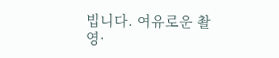빕니다. 여유로운 촬영·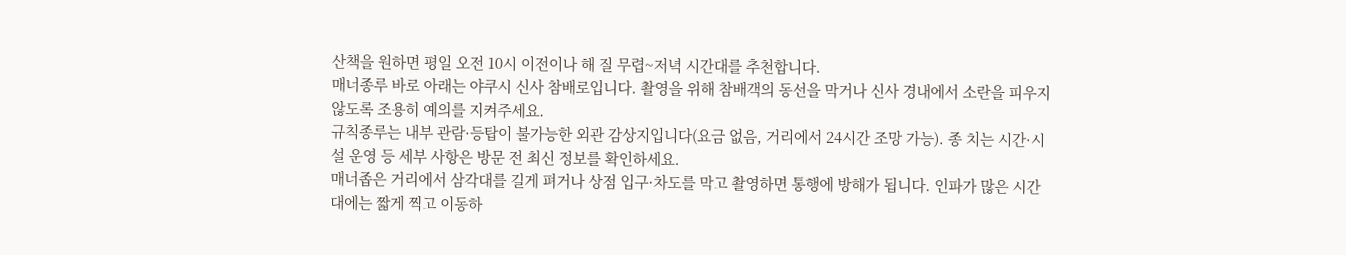산책을 원하면 평일 오전 10시 이전이나 해 질 무렵~저녁 시간대를 추천합니다.
매너종루 바로 아래는 야쿠시 신사 참배로입니다. 촬영을 위해 참배객의 동선을 막거나 신사 경내에서 소란을 피우지 않도록 조용히 예의를 지켜주세요.
규칙종루는 내부 관람·등탑이 불가능한 외관 감상지입니다(요금 없음, 거리에서 24시간 조망 가능). 종 치는 시간·시설 운영 등 세부 사항은 방문 전 최신 정보를 확인하세요.
매너좁은 거리에서 삼각대를 길게 펴거나 상점 입구·차도를 막고 촬영하면 통행에 방해가 됩니다. 인파가 많은 시간대에는 짧게 찍고 이동하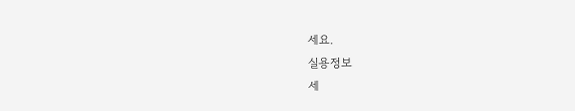세요.
실용정보
세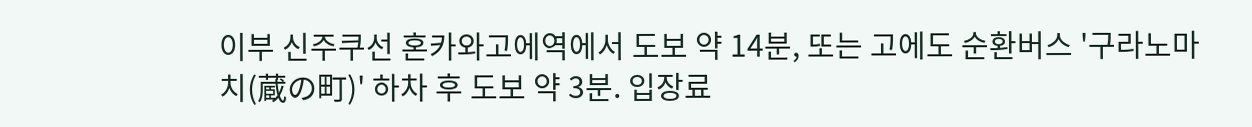이부 신주쿠선 혼카와고에역에서 도보 약 14분, 또는 고에도 순환버스 '구라노마치(蔵の町)' 하차 후 도보 약 3분. 입장료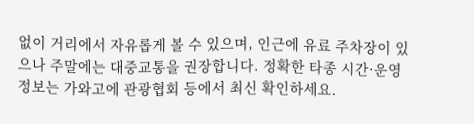없이 거리에서 자유롭게 볼 수 있으며, 인근에 유료 주차장이 있으나 주말에는 대중교통을 권장합니다. 정확한 타종 시간·운영 정보는 가와고에 관광협회 등에서 최신 확인하세요.